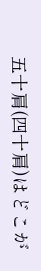五十肩(四十肩)はどこが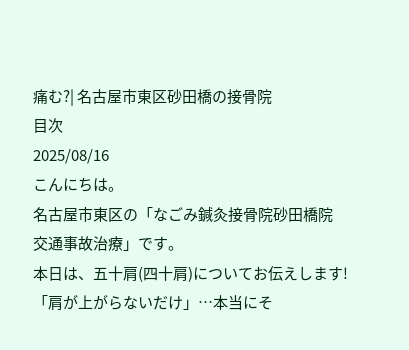痛む?| 名古屋市東区砂田橋の接骨院
目次
2025/08/16
こんにちは。
名古屋市東区の「なごみ鍼灸接骨院砂田橋院 交通事故治療」です。
本日は、五十肩(四十肩)についてお伝えします!
「肩が上がらないだけ」…本当にそ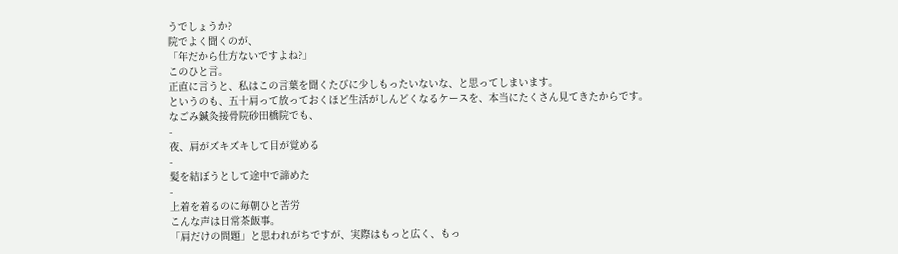うでしょうか?
院でよく聞くのが、
「年だから仕方ないですよね?」
このひと言。
正直に言うと、私はこの言葉を聞くたびに少しもったいないな、と思ってしまいます。
というのも、五十肩って放っておくほど生活がしんどくなるケースを、本当にたくさん見てきたからです。
なごみ鍼灸接骨院砂田橋院でも、
-
夜、肩がズキズキして目が覚める
-
髪を結ぼうとして途中で諦めた
-
上着を着るのに毎朝ひと苦労
こんな声は日常茶飯事。
「肩だけの問題」と思われがちですが、実際はもっと広く、もっ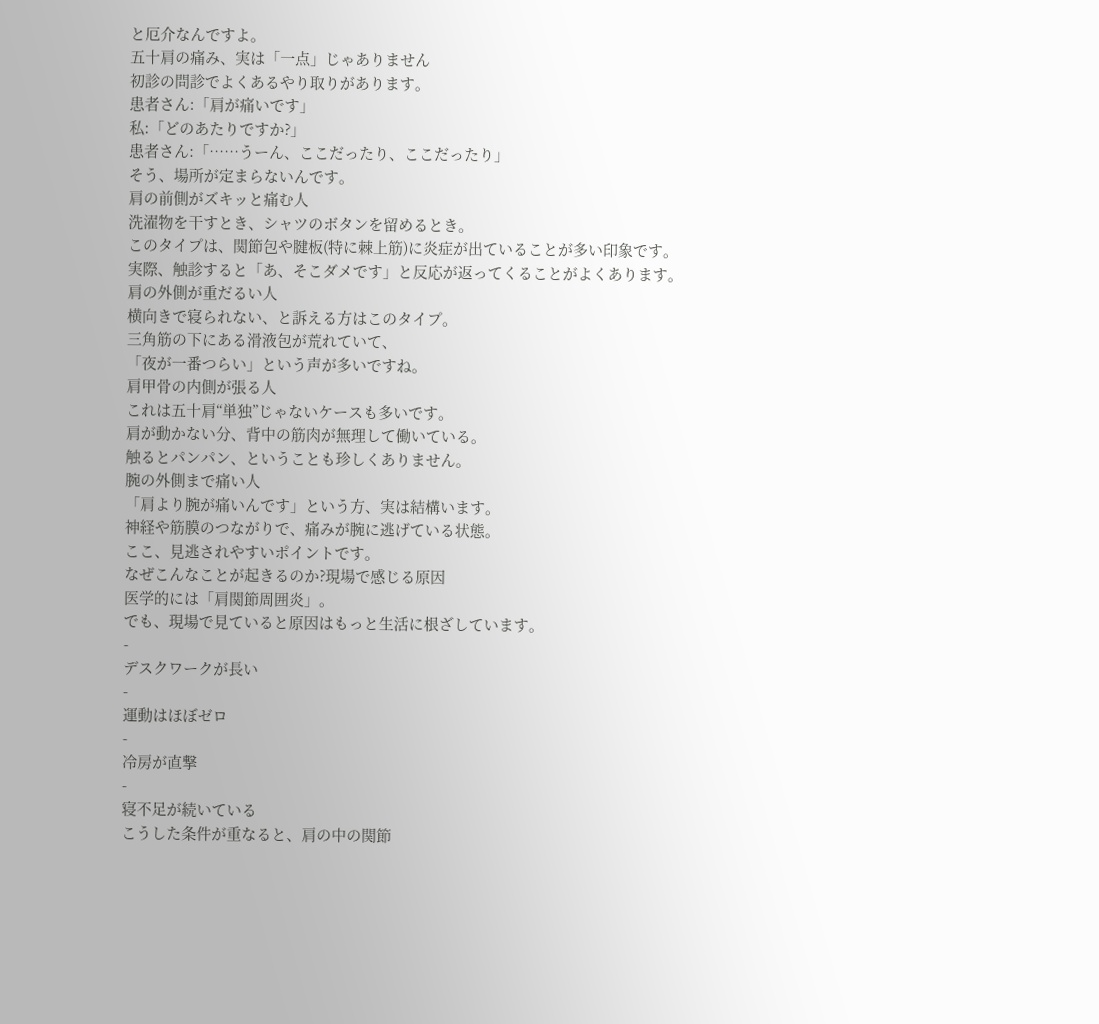と厄介なんですよ。
五十肩の痛み、実は「一点」じゃありません
初診の問診でよくあるやり取りがあります。
患者さん:「肩が痛いです」
私:「どのあたりですか?」
患者さん:「……うーん、ここだったり、ここだったり」
そう、場所が定まらないんです。
肩の前側がズキッと痛む人
洗濯物を干すとき、シャツのボタンを留めるとき。
このタイプは、関節包や腱板(特に棘上筋)に炎症が出ていることが多い印象です。
実際、触診すると「あ、そこダメです」と反応が返ってくることがよくあります。
肩の外側が重だるい人
横向きで寝られない、と訴える方はこのタイプ。
三角筋の下にある滑液包が荒れていて、
「夜が一番つらい」という声が多いですね。
肩甲骨の内側が張る人
これは五十肩“単独”じゃないケースも多いです。
肩が動かない分、背中の筋肉が無理して働いている。
触るとパンパン、ということも珍しくありません。
腕の外側まで痛い人
「肩より腕が痛いんです」という方、実は結構います。
神経や筋膜のつながりで、痛みが腕に逃げている状態。
ここ、見逃されやすいポイントです。
なぜこんなことが起きるのか?現場で感じる原因
医学的には「肩関節周囲炎」。
でも、現場で見ていると原因はもっと生活に根ざしています。
-
デスクワークが長い
-
運動はほぼゼロ
-
冷房が直撃
-
寝不足が続いている
こうした条件が重なると、肩の中の関節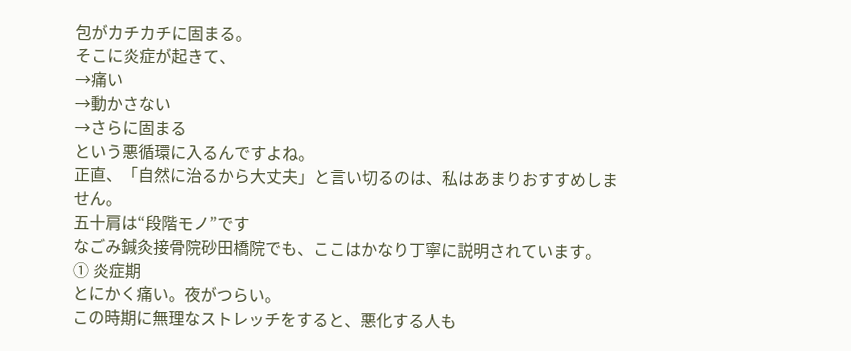包がカチカチに固まる。
そこに炎症が起きて、
→痛い
→動かさない
→さらに固まる
という悪循環に入るんですよね。
正直、「自然に治るから大丈夫」と言い切るのは、私はあまりおすすめしません。
五十肩は“段階モノ”です
なごみ鍼灸接骨院砂田橋院でも、ここはかなり丁寧に説明されています。
① 炎症期
とにかく痛い。夜がつらい。
この時期に無理なストレッチをすると、悪化する人も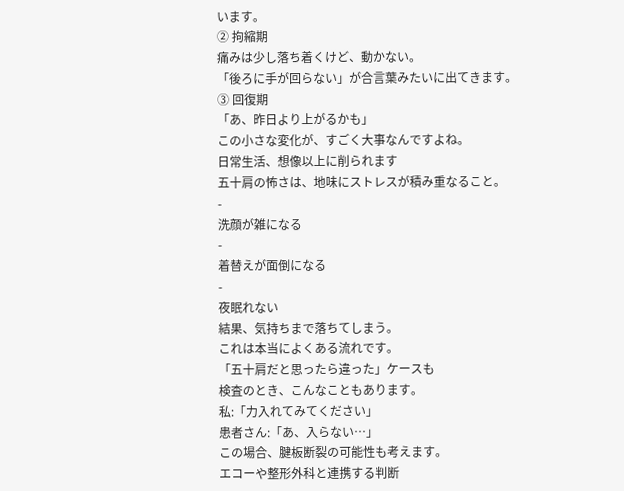います。
② 拘縮期
痛みは少し落ち着くけど、動かない。
「後ろに手が回らない」が合言葉みたいに出てきます。
③ 回復期
「あ、昨日より上がるかも」
この小さな変化が、すごく大事なんですよね。
日常生活、想像以上に削られます
五十肩の怖さは、地味にストレスが積み重なること。
-
洗顔が雑になる
-
着替えが面倒になる
-
夜眠れない
結果、気持ちまで落ちてしまう。
これは本当によくある流れです。
「五十肩だと思ったら違った」ケースも
検査のとき、こんなこともあります。
私:「力入れてみてください」
患者さん:「あ、入らない…」
この場合、腱板断裂の可能性も考えます。
エコーや整形外科と連携する判断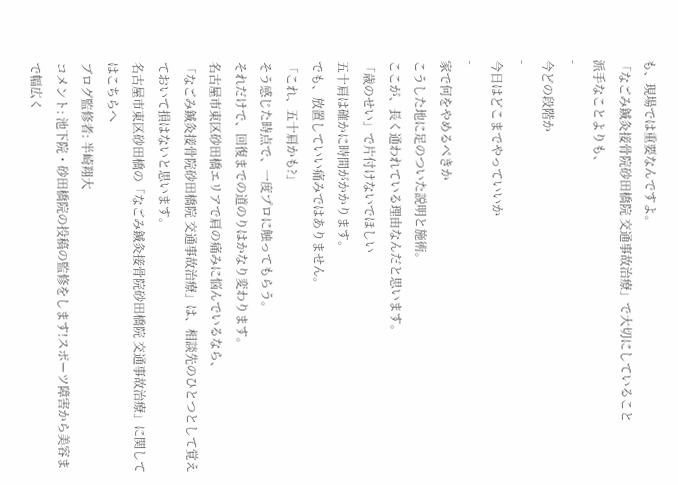も、現場では重要なんですよ。
「なごみ鍼灸接骨院砂田橋院 交通事故治療」で大切にしていること
派手なことよりも、
-
今どの段階か
-
今日はどこまでやっていいか
-
家で何をやめるべきか
こうした地に足のついた説明と施術。
ここが、長く通われている理由なんだと思います。
「歳のせい」で片付けないでほしい
五十肩は確かに時間がかかります。
でも、放置していい痛みではありません。
「これ、五十肩かも?」
そう感じた時点で、一度プロに触ってもらう。
それだけで、回復までの道のりはかなり変わります。
名古屋市東区砂田橋エリアで肩の痛みに悩んでいるなら、
「なごみ鍼灸接骨院砂田橋院 交通事故治療」は、相談先のひとつとして覚えておいて損はないと思います。
名古屋市東区砂田橋の「なごみ鍼灸接骨院砂田橋院 交通事故治療」に関してはこちらへ
ブログ監修者: 半崎翔大
コメント: 池下院・砂田橋院の投稿の監修をします!スポーツ障害から美容まで幅広く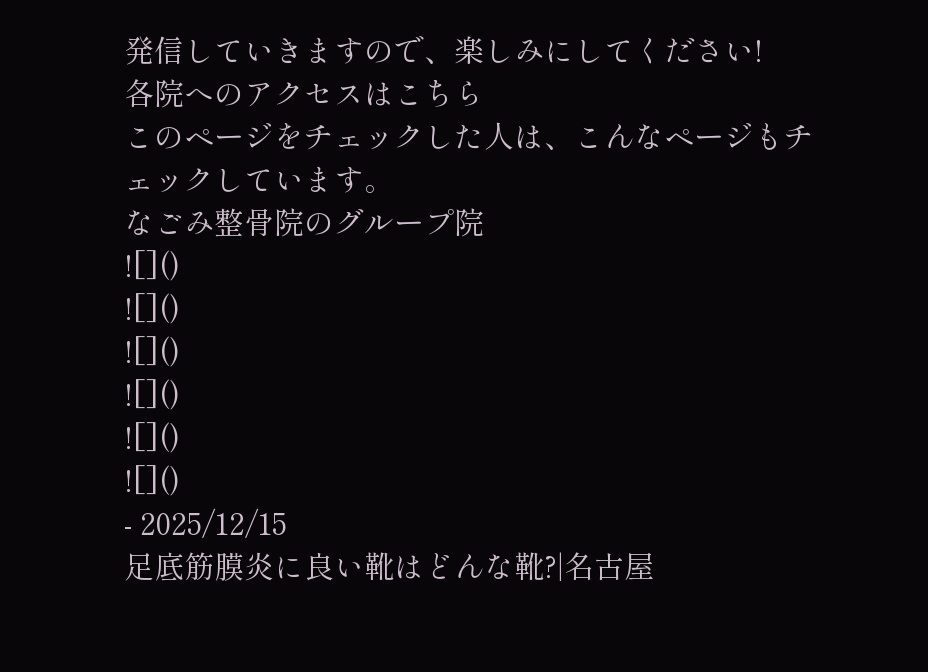発信していきますので、楽しみにしてください!
各院へのアクセスはこちら
このページをチェックした人は、こんなページもチェックしています。
なごみ整骨院のグループ院
![]()
![]()
![]()
![]()
![]()
![]()
- 2025/12/15
足底筋膜炎に良い靴はどんな靴?|名古屋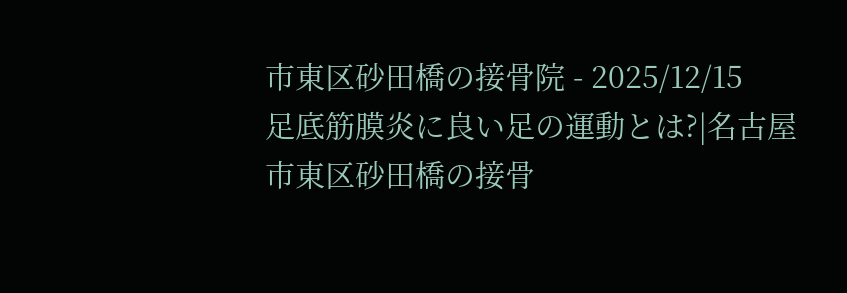市東区砂田橋の接骨院 - 2025/12/15
足底筋膜炎に良い足の運動とは?|名古屋市東区砂田橋の接骨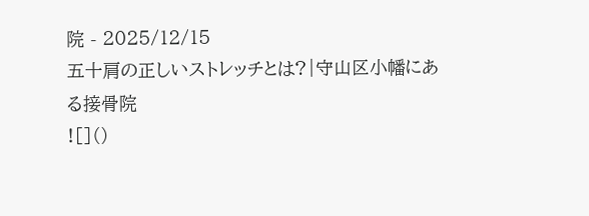院 - 2025/12/15
五十肩の正しいストレッチとは?|守山区小幡にある接骨院
![]()